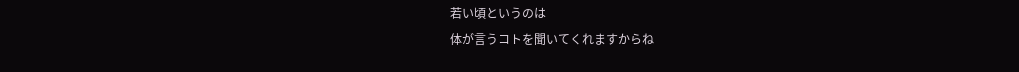若い頃というのは
体が言うコトを聞いてくれますからね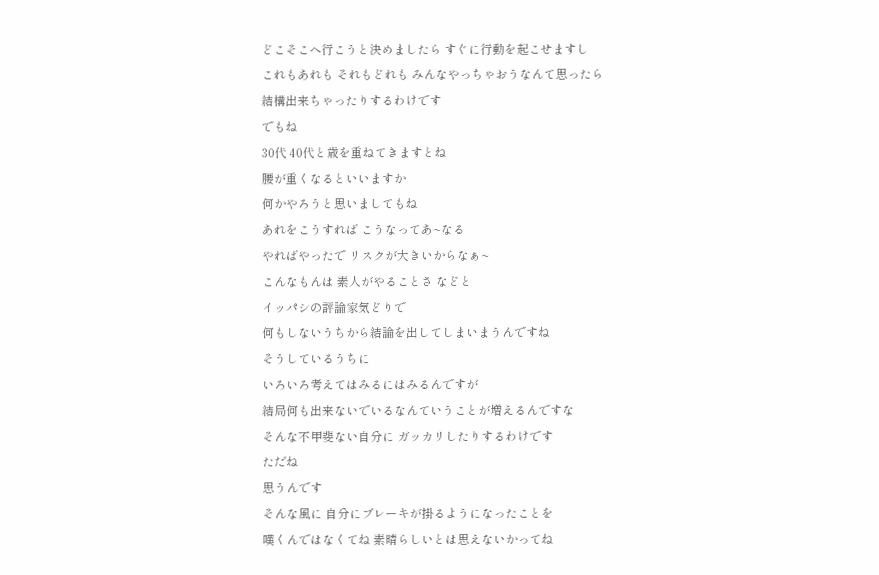どこそこへ行こうと決めましたら すぐに行動を起こせますし
これもあれも それもどれも みんなやっちゃおうなんて思ったら
結構出来ちゃったりするわけです
でもね
30代 40代と歳を重ねてきますとね
腰が重くなるといいますか
何かやろうと思いましてもね
あれをこうすれば こうなってあ~なる
やればやったで リスクが大きいからなぁ~
こんなもんは 素人がやることさ などと
イッパシの評論家気どりで
何もしないうちから結論を出してしまいまうんですね
そうしているうちに
いろいろ考えてはみるにはみるんですが
結局何も出来ないでいるなんていうことが増えるんですな
そんな不甲斐ない自分に ガッカリしたりするわけです
ただね
思うんです
そんな風に 自分にブレーキが掛るようになったことを
嘆くんではなくてね 素晴らしいとは思えないかってね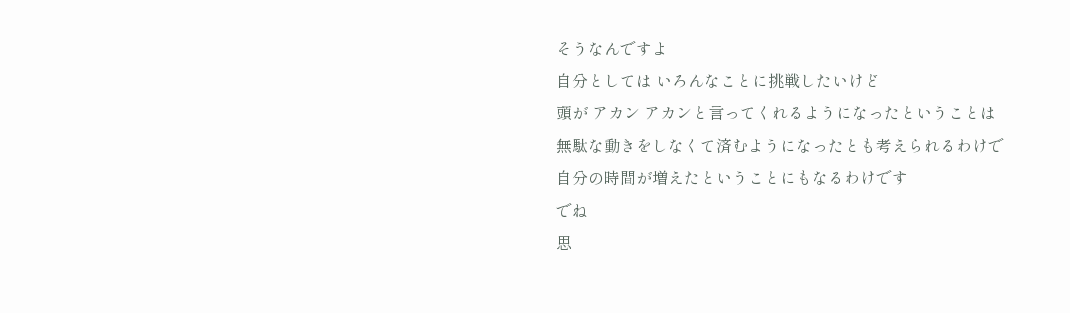そうなんですよ
自分としては いろんなことに挑戦したいけど
頭が アカン アカンと言ってくれるようになったということは
無駄な動きをしなくて済むようになったとも考えられるわけで
自分の時間が増えたということにもなるわけです
でね
思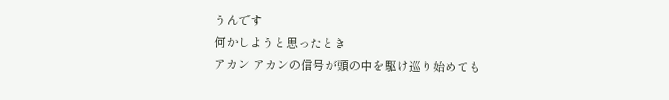うんです
何かしようと思ったとき
アカン アカンの信号が頭の中を駆け巡り始めても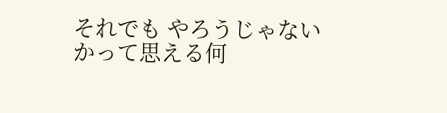それでも やろうじゃないかって思える何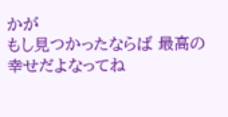かが
もし見つかったならば 最高の幸せだよなってね